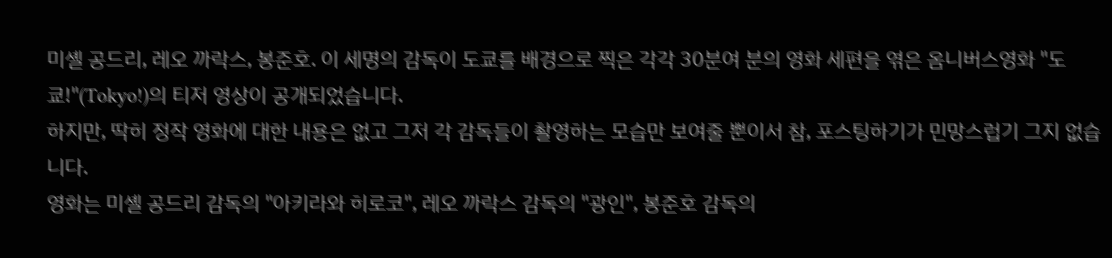미셸 공드리, 레오 까락스, 봉준호. 이 세명의 감독이 도쿄를 배경으로 찍은 각각 30분여 분의 영화 세편을 엮은 옴니버스영화 "도쿄!"(Tokyo!)의 티저 영상이 공개되었습니다.
하지만, 딱히 정작 영화에 대한 내용은 없고 그저 각 감독들이 촬영하는 모습만 보여줄 뿐이서 참, 포스팅하기가 민망스럽기 그지 없습니다.
영화는 미셸 공드리 감독의 "아키라와 히로코", 레오 까락스 감독의 "광인", 봉준호 감독의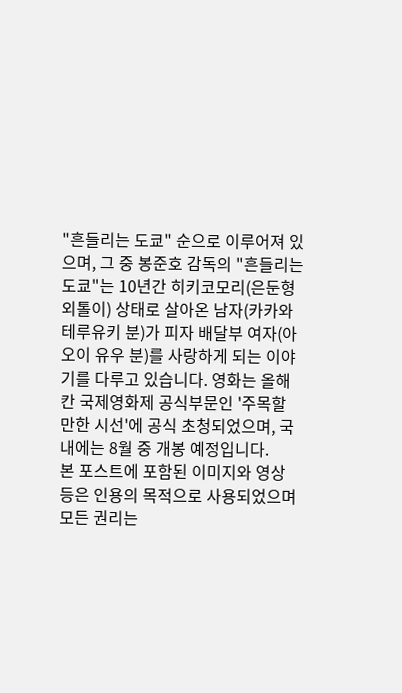"흔들리는 도쿄" 순으로 이루어져 있으며, 그 중 봉준호 감독의 "흔들리는 도쿄"는 10년간 히키코모리(은둔형 외톨이) 상태로 살아온 남자(카카와 테루유키 분)가 피자 배달부 여자(아오이 유우 분)를 사랑하게 되는 이야기를 다루고 있습니다. 영화는 올해 칸 국제영화제 공식부문인 '주목할 만한 시선'에 공식 초청되었으며, 국내에는 8월 중 개봉 예정입니다.
본 포스트에 포함된 이미지와 영상 등은 인용의 목적으로 사용되었으며 모든 권리는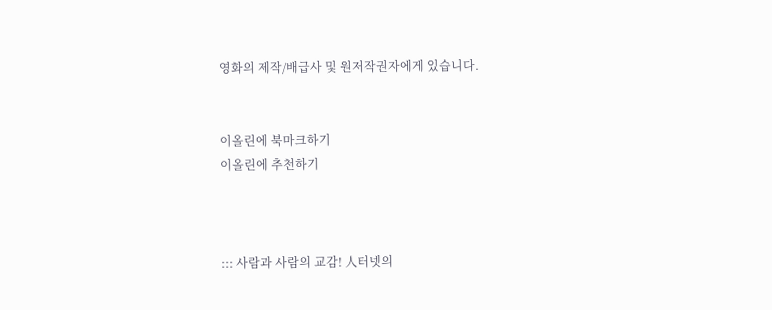영화의 제작/배급사 및 원저작권자에게 있습니다.


이올린에 북마크하기
이올린에 추천하기



::: 사람과 사람의 교감! 人터넷의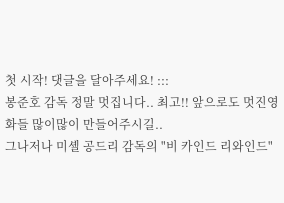첫 시작! 댓글을 달아주세요! :::
봉준호 감독 정말 멋집니다.. 최고!! 앞으로도 멋진영화들 많이많이 만들어주시길..
그나저나 미셸 공드리 감독의 "비 카인드 리와인드"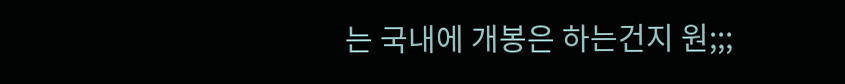는 국내에 개봉은 하는건지 원;;;